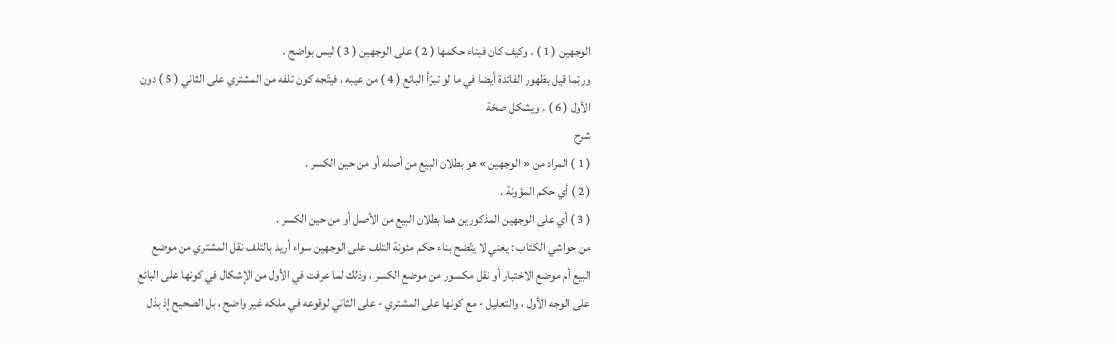الوجهين ( 1 ) . وكيف كان فبناء حكمها ( 2 ) على الوجهين ( 3 ) ليس بواضح .
وربّما قيل بظهور الفائدة أيضا في ما لو تبرّأ البائع ( 4 ) من عيبه ، فيتّجه كون تلفه من المشتري على الثاني ( 5 ) دون الأول ( 6 ) . ويشكل صحّة
شرح
( 1 ) المراد من « الوجهين » هو بطلان البيع من أصله أو من حين الكسر .
( 2 ) أي حكم المؤونة .
( 3 ) أي على الوجهين المذكورين هما بطلان البيع من الأصل أو من حين الكسر .
من حواشي الكتاب : يعني لا يتّضح بناء حكم مئونة التلف على الوجهين سواء أريد بالتلف نقل المشتري من موضع البيع أم موضع الاختبار أو نقل مكسور من موضع الكسر ، وذلك لما عرفت في الأول من الإشكال في كونها على البائع على الوجه الأول ، والتعليل - مع كونها على المشتري - على الثاني لوقوعه في ملكه غير واضح ، بل الصحيح إذ بذل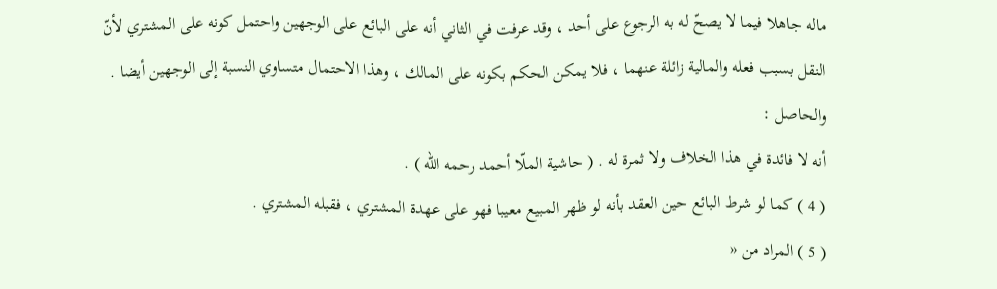ماله جاهلا فيما لا يصحّ له به الرجوع على أحد ، وقد عرفت في الثاني أنه على البائع على الوجهين واحتمل كونه على المشتري لأنّ النقل بسبب فعله والمالية زائلة عنهما ، فلا يمكن الحكم بكونه على المالك ، وهذا الاحتمال متساوي النسبة إلى الوجهين أيضا . والحاصل :
أنه لا فائدة في هذا الخلاف ولا ثمرة له . ( حاشية الملّا أحمد رحمه اللّه ) .
( 4 ) كما لو شرط البائع حين العقد بأنه لو ظهر المبيع معيبا فهو على عهدة المشتري ، فقبله المشتري .
( 5 ) المراد من «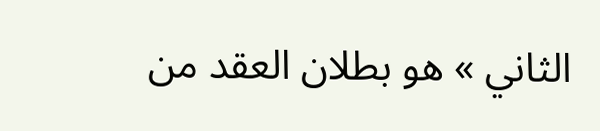الثاني » هو بطلان العقد من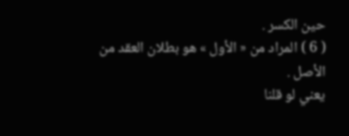حين الكسر .
( 6 ) المراد من « الأول » هو بطلان العقد من الأصل .
يعني لو قلنا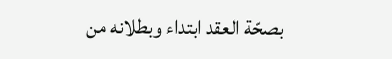بصحّة العقد ابتداء وبطلانه من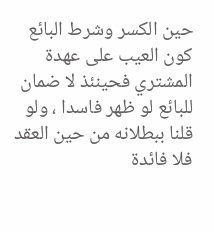حين الكسر وشرط البائع كون العيب على عهدة المشتري فحينئذ لا ضمان للبائع لو ظهر فاسدا ، ولو قلنا ببطلانه من حين العقد فلا فائدة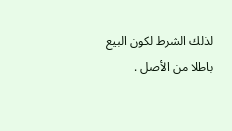لذلك الشرط لكون البيع باطلا من الأصل .